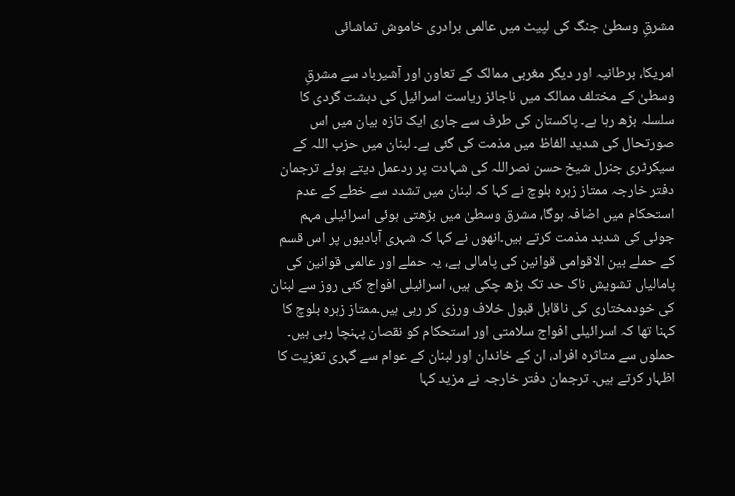مشرقِ وسطیٰ جنگ کی لپیٹ میں عالمی برادری خاموش تماشائی

امریکا، برطانیہ اور دیگر مغربی ممالک کے تعاون اور آشیرباد سے مشرقِ وسطیٰ کے مختلف ممالک میں ناجائز ریاست اسرائیل کی دہشت گردی کا سلسلہ بڑھ رہا ہے۔ پاکستان کی طرف سے جاری ایک تازہ بیان میں اس صورتحال کی شدید الفاظ میں مذمت کی گئی ہے۔ لبنان میں حزب اللہ کے سیکرٹری جنرل شیخ حسن نصراللہ کی شہادت پر ردعمل دیتے ہوئے ترجمان دفتر خارجہ ممتاز زہرہ بلوچ نے کہا کہ لبنان میں تشدد سے خطے کے عدم استحکام میں اضافہ ہوگا، مشرق وسطیٰ میں بڑھتی ہوئی اسرائیلی مہم جوئی کی شدید مذمت کرتے ہیں۔انھوں نے کہا کہ شہری آبادیوں پر اس قسم کے حملے بین الاقوامی قوانین کی پامالی ہے، یہ حملے اور عالمی قوانین کی پامالیاں تشویش ناک حد تک بڑھ چکی ہیں، اسرائیلی افواج کئی روز سے لبنان کی خودمختاری کی ناقابل قبول خلاف ورزی کر رہی ہیں۔ممتاز زہرہ بلوچ کا کہنا تھا کہ اسرائیلی افواج سلامتی اور استحکام کو نقصان پہنچا رہی ہیں۔ حملوں سے متاثرہ افراد، ان کے خاندان اور لبنان کے عوام سے گہری تعزیت کا اظہار کرتے ہیں۔ ترجمان دفتر خارجہ نے مزید کہا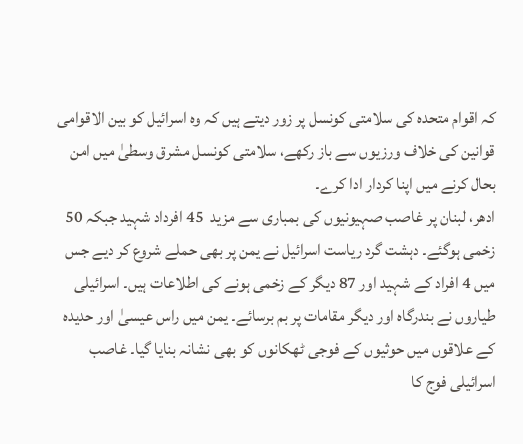کہ اقوام متحدہ کی سلامتی کونسل پر زور دیتے ہیں کہ وہ اسرائیل کو بین الاقوامی قوانین کی خلاف ورزیوں سے باز رکھے، سلامتی کونسل مشرق وسطیٰ میں امن بحال کرنے میں اپنا کردار ادا کرے۔
ادھر، لبنان پر غاصب صہیونیوں کی بمباری سے مزید  45 افرداد شہید جبکہ 50 زخمی ہوگئے۔ دہشت گرد ریاست اسرائیل نے یمن پر بھی حملے شروع کر دیے جس میں 4 افراد کے شہید اور 87 دیگر کے زخمی ہونے کی اطلاعات ہیں۔ اسرائیلی طیاروں نے بندرگاہ اور دیگر مقامات پر بم برسائے۔ یمن میں راس عیسیٰ اور حدیدہ کے علاقوں میں حوثیوں کے فوجی ٹھکانوں کو بھی نشانہ بنایا گیا۔ غاصب اسرائیلی فوج کا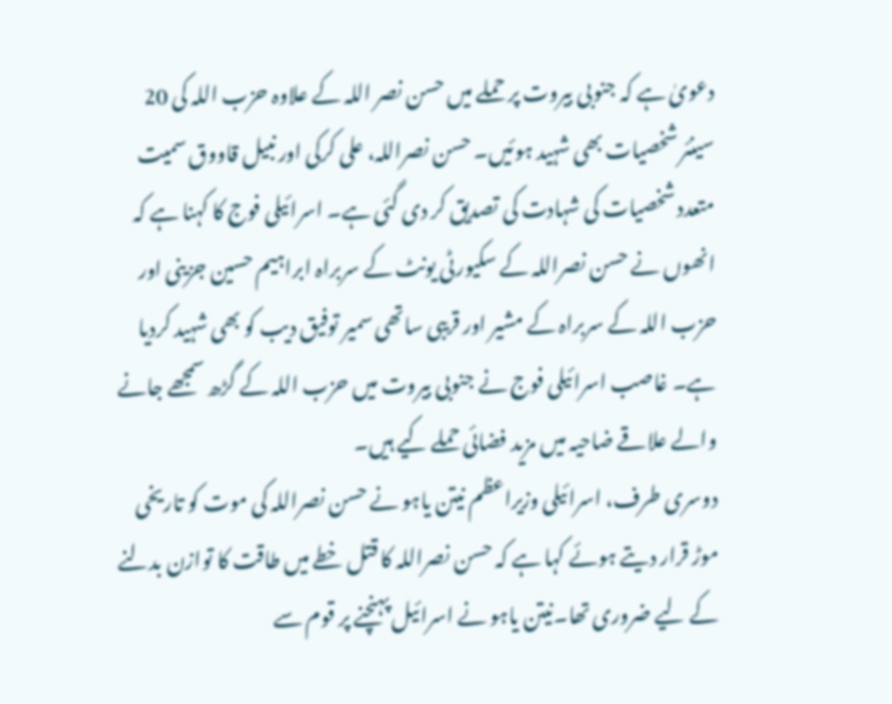دعویٰ ہے کہ جنوبی بیروت پر حملے میں حسن نصر اللہ کے علاوہ حزب اللہ کی 20 سینئر شخصیات بھی شہید ہوئیں۔ حسن نصراللہ، علی کرکی اور نبیل قاووق سمیت متعدد شخصیات کی شہادت کی تصدیق کر دی گئی ہے۔ اسرائیلی فوج کا کہنا ہے کہ انھوں نے حسن نصراللہ کے سکیورٹی یونٹ کے سربراہ ابراہیم حسین جزینی اور حزب اللہ کے سربراہ کے مشیر اور قریبی ساتھی سمیر توفیق دیب کو بھی شہید کردیا ہے۔ غاصب اسرائیلی فوج نے جنوبی بیروت میں حزب اللہ کے گڑھ سمجھے جانے والے علاقے ضاحیہ میں مزید فضائی حملے کیے ہیں۔
دوسری طرف، اسرائیلی وزیراعظم نیتن یاہو نے حسن نصراللہ کی موت کو تاریخی موڑ قرار دیتے ہوئے کہا ہے کہ حسن نصراللہ کا قتل خطے میں طاقت کا توازن بدلنے کے لیے ضروری تھا۔نیتن یاہو نے اسرائیل پہنچنے پر قوم سے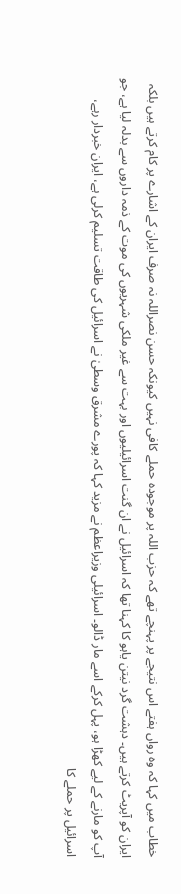خطاب میں کہا کہ وہ رواں ہفتے اس نتیجے پر پہنچے تھے کہ حزب اللہ پر موجودہ حملے کافی نہیں کیونکہ حسن نصراللہ نہ صرف ایران کے اشارے پر کام کرتے ہیں بلکہ ایران کو آپریٹ کرتے ہیں۔ دہشت گرد نیتن یاہو کا کہنا تھا کہ اسرائیل نے ان گنت اسرائیلیوں اور بہت سے غیر ملکی شہریوں کی موت کے ذمہ داروں سے بدلہ لیا ہے، جو آپ کو مارنے کے لیے کھڑا ہو، پہل کرکے اسے مار ڈالو۔ اسرائیلی وزیراعظم نے مزید کہا کہ پورے مشرق وسطیٰ نے اسرائیل کی طاقت تسلیم کرلی ہے، ایران خبردار رہے، اسرائیل پر حملے کا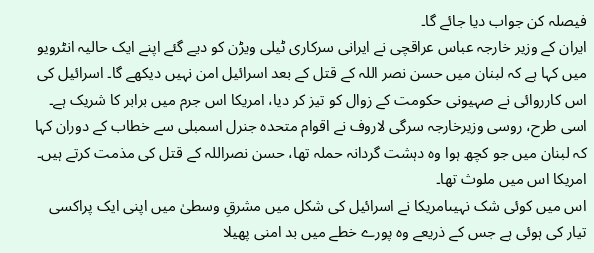فیصلہ کن جواب دیا جائے گا۔
ایران کے وزیر خارجہ عباس عراقچی نے ایرانی سرکاری ٹیلی ویڑن کو دیے گئے اپنے ایک حالیہ انٹرویو میں کہا ہے کہ لبنان میں حسن نصر اللہ کے قتل کے بعد اسرائیل امن نہیں دیکھے گا۔ اسرائیل کی اس کارروائی نے صہیونی حکومت کے زوال کو تیز کر دیا، امریکا اس جرم میں برابر کا شریک ہے۔ اسی طرح، روسی وزیرخارجہ سرگی لاروف نے اقوام متحدہ جنرل اسمبلی سے خطاب کے دوران کہا کہ لبنان میں جو کچھ ہوا وہ دہشت گردانہ حملہ تھا، حسن نصراللہ کے قتل کی مذمت کرتے ہیں۔ امریکا اس میں ملوث تھا۔
اس میں کوئی شک نہیںامریکا نے اسرائیل کی شکل میں مشرقِ وسطیٰ میں اپنی ایک پراکسی تیار کی ہوئی ہے جس کے ذریعے وہ پورے خطے میں بد امنی پھیلا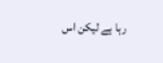رہا ہے لیکن اس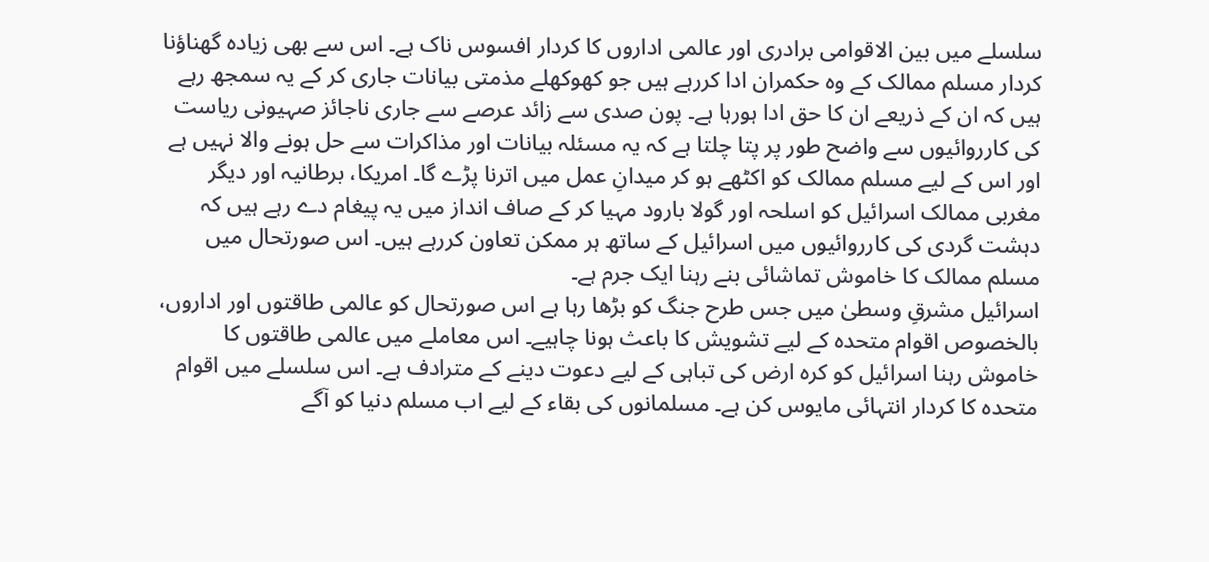سلسلے میں بین الاقوامی برادری اور عالمی اداروں کا کردار افسوس ناک ہے۔ اس سے بھی زیادہ گھناؤنا کردار مسلم ممالک کے وہ حکمران ادا کررہے ہیں جو کھوکھلے مذمتی بیانات جاری کر کے یہ سمجھ رہے ہیں کہ ان کے ذریعے ان کا حق ادا ہورہا ہے۔ پون صدی سے زائد عرصے سے جاری ناجائز صہیونی ریاست کی کارروائیوں سے واضح طور پر پتا چلتا ہے کہ یہ مسئلہ بیانات اور مذاکرات سے حل ہونے والا نہیں ہے اور اس کے لیے مسلم ممالک کو اکٹھے ہو کر میدانِ عمل میں اترنا پڑے گا۔ امریکا، برطانیہ اور دیگر مغربی ممالک اسرائیل کو اسلحہ اور گولا بارود مہیا کر کے صاف انداز میں یہ پیغام دے رہے ہیں کہ دہشت گردی کی کارروائیوں میں اسرائیل کے ساتھ ہر ممکن تعاون کررہے ہیں۔ اس صورتحال میں مسلم ممالک کا خاموش تماشائی بنے رہنا ایک جرم ہے۔
اسرائیل مشرقِ وسطیٰ میں جس طرح جنگ کو بڑھا رہا ہے اس صورتحال کو عالمی طاقتوں اور اداروں، بالخصوص اقوام متحدہ کے لیے تشویش کا باعث ہونا چاہیے۔ اس معاملے میں عالمی طاقتوں کا خاموش رہنا اسرائیل کو کرہ ارض کی تباہی کے لیے دعوت دینے کے مترادف ہے۔ اس سلسلے میں اقوام متحدہ کا کردار انتہائی مایوس کن ہے۔ مسلمانوں کی بقاء کے لیے اب مسلم دنیا کو آگے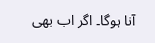آنا ہوگا۔ اگر اب بھی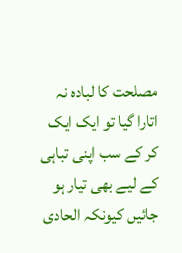مصلحت کا لبادہ نہ اتارا گیا تو ایک ایک کر کے سب اپنی تباہی کے لیے بھی تیار ہو جائیں کیونکہ الحادی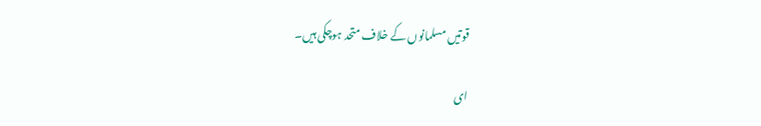قوتیں مسلمانوں کے خلاف متحد ہوچکی ہیں۔

ای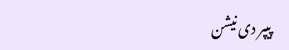پیپر دی نیشن